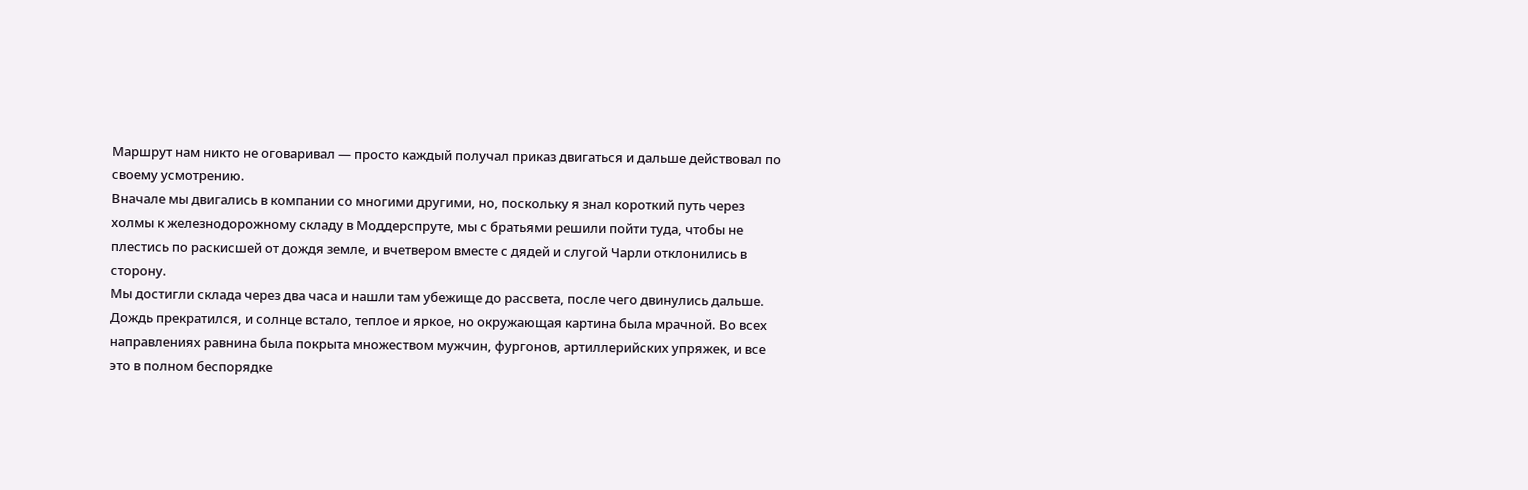Маршрут нам никто не оговаривал — просто каждый получал приказ двигаться и дальше действовал по своему усмотрению.
Вначале мы двигались в компании со многими другими, но, поскольку я знал короткий путь через холмы к железнодорожному складу в Моддерспруте, мы с братьями решили пойти туда, чтобы не плестись по раскисшей от дождя земле, и вчетвером вместе с дядей и слугой Чарли отклонились в сторону.
Мы достигли склада через два часа и нашли там убежище до рассвета, после чего двинулись дальше.
Дождь прекратился, и солнце встало, теплое и яркое, но окружающая картина была мрачной. Во всех направлениях равнина была покрыта множеством мужчин, фургонов, артиллерийских упряжек, и все это в полном беспорядке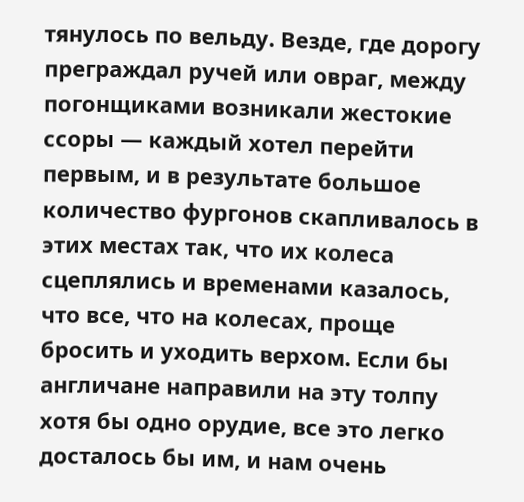тянулось по вельду. Везде, где дорогу преграждал ручей или овраг, между погонщиками возникали жестокие ссоры — каждый хотел перейти первым, и в результате большое количество фургонов скапливалось в этих местах так, что их колеса сцеплялись и временами казалось, что все, что на колесах, проще бросить и уходить верхом. Если бы англичане направили на эту толпу хотя бы одно орудие, все это легко досталось бы им, и нам очень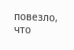повезло, что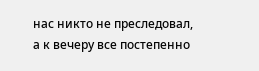нас никто не преследовал, а к вечеру все постепенно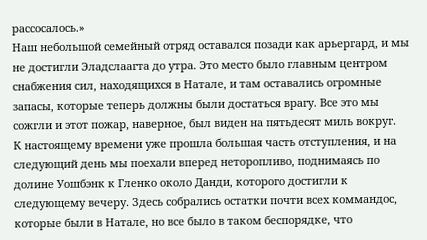рассосалось.»
Наш небольшой семейный отряд оставался позади как арьергард, и мы не достигли Эладслаагта до утра. Это место было главным центром снабжения сил, находящихся в Натале, и там оставались огромные запасы, которые теперь должны были достаться врагу. Все это мы сожгли и этот пожар, наверное, был виден на пятьдесят миль вокруг.
К настоящему времени уже прошла большая часть отступления, и на следующий день мы поехали вперед неторопливо, поднимаясь по долине Уошбэнк к Гленко около Данди, которого достигли к следующему вечеру. Здесь собрались остатки почти всех коммандос, которые были в Натале, но все было в таком беспорядке, что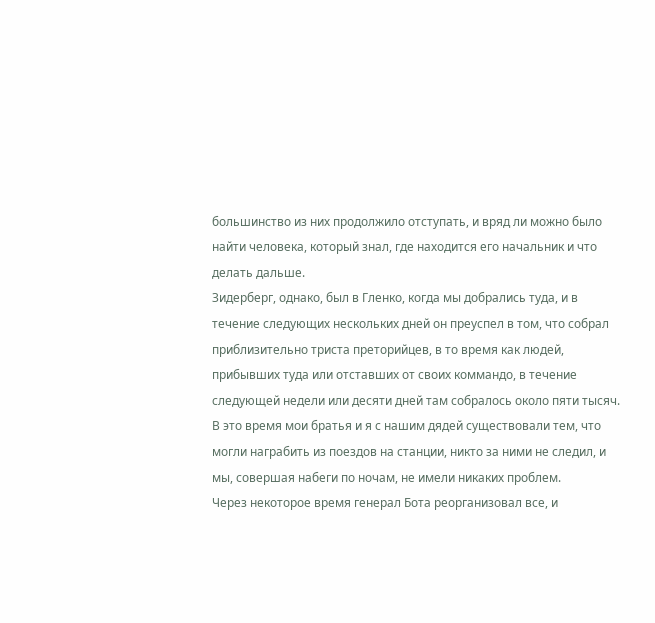большинство из них продолжило отступать, и вряд ли можно было найти человека, который знал, где находится его начальник и что делать дальше.
Зидерберг, однако, был в Гленко, когда мы добрались туда, и в течение следующих нескольких дней он преуспел в том, что собрал приблизительно триста преторийцев, в то время как людей, прибывших туда или отставших от своих коммандо, в течение следующей недели или десяти дней там собралось около пяти тысяч.
В это время мои братья и я с нашим дядей существовали тем, что могли награбить из поездов на станции, никто за ними не следил, и мы, совершая набеги по ночам, не имели никаких проблем.
Через некоторое время генерал Бота реорганизовал все, и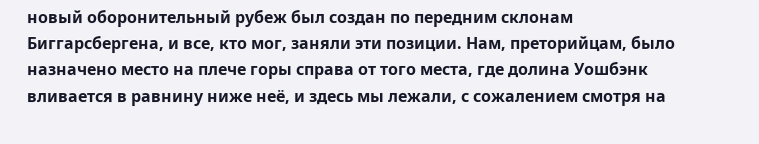новый оборонительный рубеж был создан по передним склонам Биггарсбергена, и все, кто мог, заняли эти позиции. Нам, преторийцам, было назначено место на плече горы справа от того места, где долина Уошбэнк вливается в равнину ниже неё, и здесь мы лежали, с сожалением смотря на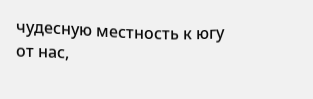чудесную местность к югу от нас,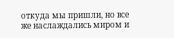откуда мы пришли, но все же наслаждались миром и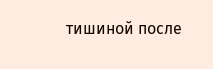тишиной после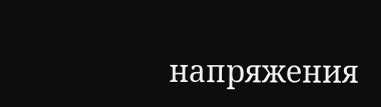напряжения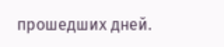прошедших дней.